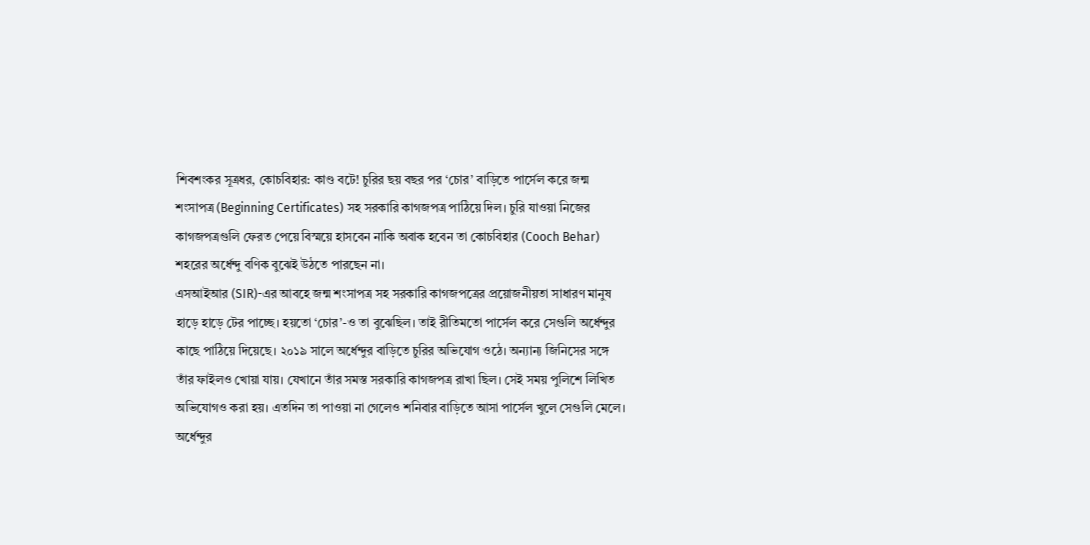শিবশংকর সূত্রধর, কোচবিহার: কাণ্ড বটে! চুরির ছয় বছর পর ‘চোর’ বাড়িতে পার্সেল করে জন্ম শংসাপত্র (Beginning Certificates) সহ সরকারি কাগজপত্র পাঠিয়ে দিল। চুরি যাওয়া নিজের কাগজপত্রগুলি ফেরত পেয়ে বিস্ময়ে হাসবেন নাকি অবাক হবেন তা কোচবিহার (Cooch Behar) শহরের অর্ধেন্দু বণিক বুঝেই উঠতে পারছেন না।
এসআইআর (SIR)-এর আবহে জন্ম শংসাপত্র সহ সরকারি কাগজপত্রের প্রয়োজনীয়তা সাধারণ মানুষ হাড়ে হাড়ে টের পাচ্ছে। হয়তো ‘চোর’-ও তা বুঝেছিল। তাই রীতিমতো পার্সেল করে সেগুলি অর্ধেন্দুর কাছে পাঠিয়ে দিয়েছে। ২০১৯ সালে অর্ধেন্দুর বাড়িতে চুরির অভিযোগ ওঠে। অন্যান্য জিনিসের সঙ্গে তাঁর ফাইলও খোয়া যায়। যেখানে তাঁর সমস্ত সরকারি কাগজপত্র রাখা ছিল। সেই সময় পুলিশে লিখিত অভিযোগও করা হয়। এতদিন তা পাওয়া না গেলেও শনিবার বাড়িতে আসা পার্সেল খুলে সেগুলি মেলে। অর্ধেন্দুর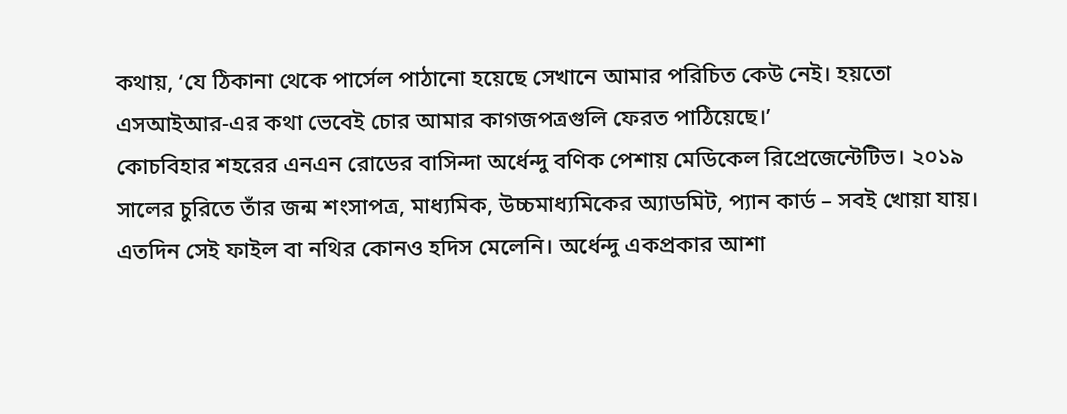কথায়, ‘যে ঠিকানা থেকে পার্সেল পাঠানো হয়েছে সেখানে আমার পরিচিত কেউ নেই। হয়তো এসআইআর-এর কথা ভেবেই চোর আমার কাগজপত্রগুলি ফেরত পাঠিয়েছে।’
কোচবিহার শহরের এনএন রোডের বাসিন্দা অর্ধেন্দু বণিক পেশায় মেডিকেল রিপ্রেজেন্টেটিভ। ২০১৯ সালের চুরিতে তাঁর জন্ম শংসাপত্র, মাধ্যমিক, উচ্চমাধ্যমিকের অ্যাডমিট, প্যান কার্ড – সবই খোয়া যায়। এতদিন সেই ফাইল বা নথির কোনও হদিস মেলেনি। অর্ধেন্দু একপ্রকার আশা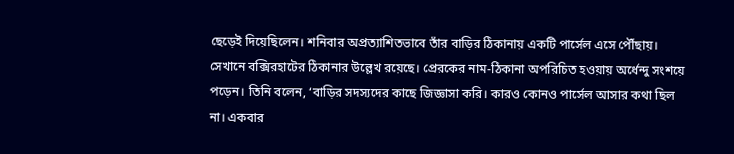ছেড়েই দিয়েছিলেন। শনিবার অপ্রত্যাশিতভাবে তাঁর বাড়ির ঠিকানায় একটি পার্সেল এসে পৌঁছায়। সেখানে বক্সিরহাটের ঠিকানার উল্লেখ রয়েছে। প্রেরকের নাম-ঠিকানা অপরিচিত হওয়ায় অর্ধেন্দু সংশয়ে পড়েন। তিনি বলেন, ‘বাড়ির সদস্যদের কাছে জিজ্ঞাসা করি। কারও কোনও পার্সেল আসার কথা ছিল না। একবার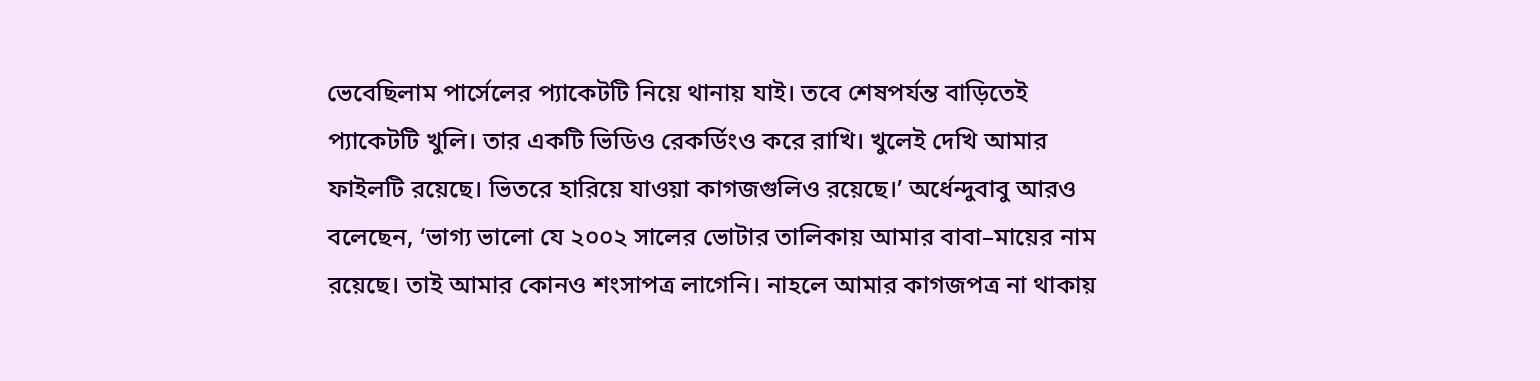ভেবেছিলাম পার্সেলের প্যাকেটটি নিয়ে থানায় যাই। তবে শেষপর্যন্ত বাড়িতেই প্যাকেটটি খুলি। তার একটি ভিডিও রেকর্ডিংও করে রাখি। খুলেই দেখি আমার ফাইলটি রয়েছে। ভিতরে হারিয়ে যাওয়া কাগজগুলিও রয়েছে।’ অর্ধেন্দুবাবু আরও বলেছেন, ‘ভাগ্য ভালো যে ২০০২ সালের ভোটার তালিকায় আমার বাবা–মায়ের নাম রয়েছে। তাই আমার কোনও শংসাপত্র লাগেনি। নাহলে আমার কাগজপত্র না থাকায়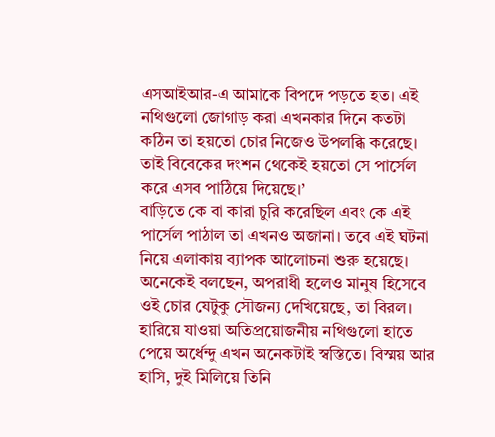এসআইআর-এ আমাকে বিপদে পড়তে হত। এই নথিগুলো জোগাড় করা এখনকার দিনে কতটা কঠিন তা হয়তো চোর নিজেও উপলব্ধি করেছে। তাই বিবেকের দংশন থেকেই হয়তো সে পার্সেল করে এসব পাঠিয়ে দিয়েছে।’
বাড়িতে কে বা কারা চুরি করেছিল এবং কে এই পার্সেল পাঠাল তা এখনও অজানা। তবে এই ঘটনা নিয়ে এলাকায় ব্যাপক আলোচনা শুরু হয়েছে। অনেকেই বলছেন, অপরাধী হলেও মানুষ হিসেবে ওই চোর যেটুকু সৌজন্য দেখিয়েছে, তা বিরল। হারিয়ে যাওয়া অতিপ্রয়োজনীয় নথিগুলো হাতে পেয়ে অর্ধেন্দু এখন অনেকটাই স্বস্তিতে। বিস্ময় আর হাসি, দুই মিলিয়ে তিনি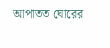আপাতত ঘোরের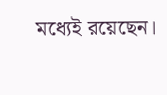মধ্যেই রয়েছেন।